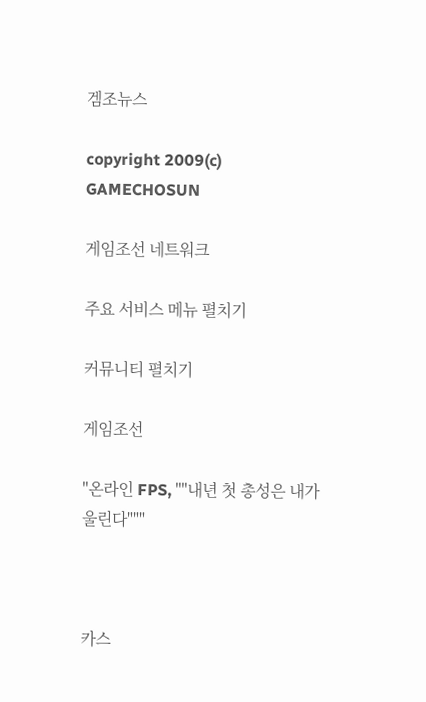겜조뉴스

copyright 2009(c) GAMECHOSUN

게임조선 네트워크

주요 서비스 메뉴 펼치기

커뮤니티 펼치기

게임조선

"온라인 FPS, ""내년 첫 총성은 내가 울린다"""



카스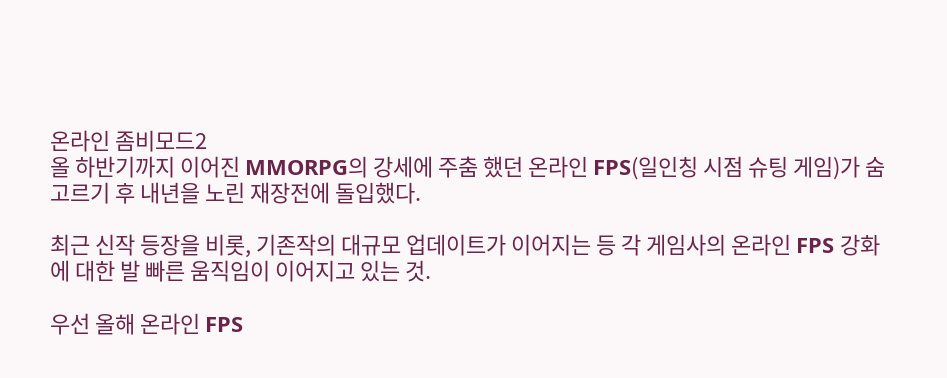온라인 좀비모드2
올 하반기까지 이어진 MMORPG의 강세에 주춤 했던 온라인 FPS(일인칭 시점 슈팅 게임)가 숨 고르기 후 내년을 노린 재장전에 돌입했다.

최근 신작 등장을 비롯, 기존작의 대규모 업데이트가 이어지는 등 각 게임사의 온라인 FPS 강화에 대한 발 빠른 움직임이 이어지고 있는 것.

우선 올해 온라인 FPS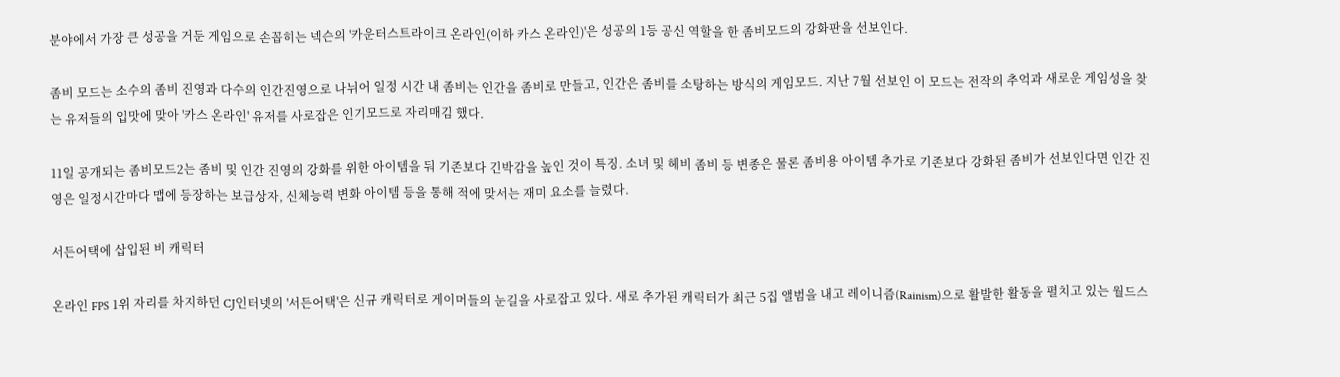분야에서 가장 큰 성공을 거둔 게임으로 손꼽히는 넥슨의 '카운터스트라이크 온라인(이하 카스 온라인)'은 성공의 1등 공신 역할을 한 좀비모드의 강화판을 선보인다.

좀비 모드는 소수의 좀비 진영과 다수의 인간진영으로 나뉘어 일정 시간 내 좀비는 인간을 좀비로 만들고, 인간은 좀비를 소탕하는 방식의 게임모드. 지난 7월 선보인 이 모드는 전작의 추억과 새로운 게임성을 찾는 유저들의 입맛에 맞아 '카스 온라인' 유저를 사로잡은 인기모드로 자리매김 했다.

11일 공개되는 좀비모드2는 좀비 및 인간 진영의 강화를 위한 아이템을 둬 기존보다 긴박감을 높인 것이 특징. 소녀 및 헤비 좀비 등 변종은 물론 좀비용 아이템 추가로 기존보다 강화된 좀비가 선보인다면 인간 진영은 일정시간마다 맵에 등장하는 보급상자, 신체능력 변화 아이템 등을 통해 적에 맞서는 재미 요소를 늘렸다.

서든어택에 삽입된 비 캐릭터

온라인 FPS 1위 자리를 차지하던 CJ인터넷의 '서든어택'은 신규 캐릭터로 게이머들의 눈길을 사로잡고 있다. 새로 추가된 캐릭터가 최근 5집 앨범을 내고 레이니즘(Rainism)으로 활발한 활동을 펼치고 있는 월드스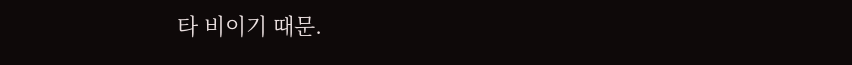타 비이기 때문.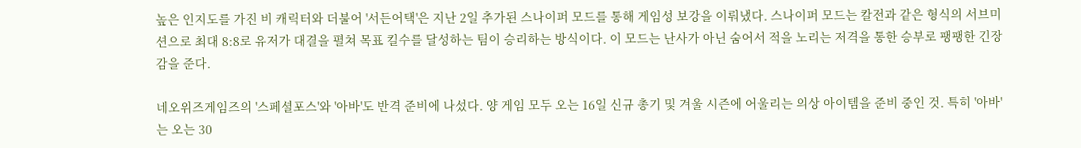높은 인지도를 가진 비 캐릭터와 더불어 '서든어택'은 지난 2일 추가된 스나이퍼 모드를 통해 게임성 보강을 이뤄냈다. 스나이퍼 모드는 칼전과 같은 형식의 서브미션으로 최대 8:8로 유저가 대결을 펼쳐 목표 킬수를 달성하는 팀이 승리하는 방식이다. 이 모드는 난사가 아닌 숨어서 적을 노리는 저격을 통한 승부로 팽팽한 긴장감을 준다.

네오위즈게임즈의 '스페셜포스'와 '아바'도 반격 준비에 나섰다. 양 게임 모두 오는 16일 신규 총기 및 겨울 시즌에 어울리는 의상 아이템을 준비 중인 것. 특히 '아바'는 오는 30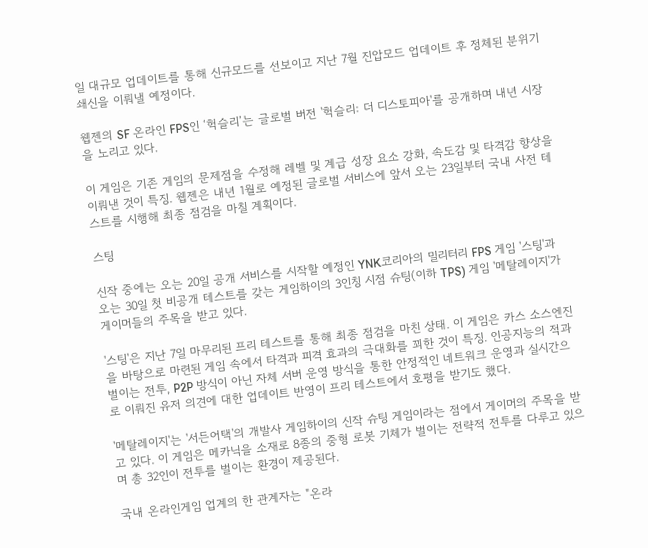일 대규모 업데이트를 통해 신규모드를 선보이고 지난 7월 진압모드 업데이트 후 정체된 분위기 쇄신을 이뤄낼 예정이다.

웹젠의 SF 온라인 FPS인 ‘헉슬리’는 글로벌 버전 '헉슬리: 더 디스토피아'를 공개하며 내년 시장을 노리고 있다.

이 게임은 기존 게임의 문제점을 수정해 레벨 및 계급 성장 요소 강화, 속도감 및 타격감 향상을 이뤄낸 것이 특징. 웹젠은 내년 1월로 예정된 글로벌 서비스에 앞서 오는 23일부터 국내 사전 테스트를 시행해 최종 점검을 마칠 계획이다.

스팅

신작 중에는 오는 20일 공개 서비스를 시작할 예정인 YNK코리아의 밀리터리 FPS 게임 '스팅'과 오는 30일 첫 비공개 테스트를 갖는 게임하이의 3인칭 시점 슈팅(이하 TPS) 게임 '메탈레이지'가 게이머들의 주목을 받고 있다.

'스팅'은 지난 7일 마무리된 프리 테스트를 통해 최종 점검을 마친 상태. 이 게임은 카스 소스엔진을 바탕으로 마련된 게임 속에서 타격과 피격 효과의 극대화를 꾀한 것이 특징. 인공지능의 적과 벌이는 전투, P2P 방식이 아닌 자체 서버 운영 방식을 통한 안정적인 네트워크 운영과 실시간으로 이뤄진 유저 의견에 대한 업데이트 반영이 프리 테스트에서 호평을 받기도 했다.

'메탈레이지'는 '서든어택'의 개발사 게임하이의 신작 슈팅 게임이라는 점에서 게이머의 주목을 받고 있다. 이 게임은 메카닉을 소재로 8종의 중형 로봇 기체가 벌이는 전략적 전투를 다루고 있으며 총 32인이 전투를 벌이는 환경이 제공된다.

국내 온라인게임 업계의 한 관계자는 "온라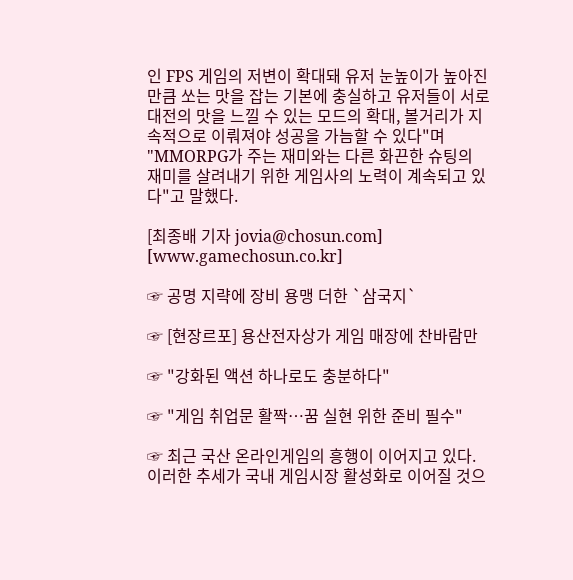인 FPS 게임의 저변이 확대돼 유저 눈높이가 높아진 만큼 쏘는 맛을 잡는 기본에 충실하고 유저들이 서로 대전의 맛을 느낄 수 있는 모드의 확대, 볼거리가 지속적으로 이뤄져야 성공을 가늠할 수 있다"며 "MMORPG가 주는 재미와는 다른 화끈한 슈팅의 재미를 살려내기 위한 게임사의 노력이 계속되고 있다"고 말했다.

[최종배 기자 jovia@chosun.com] [www.gamechosun.co.kr]

☞ 공명 지략에 장비 용맹 더한 `삼국지`

☞ [현장르포] 용산전자상가 게임 매장에 찬바람만

☞ "강화된 액션 하나로도 충분하다"

☞ "게임 취업문 활짝…꿈 실현 위한 준비 필수"

☞ 최근 국산 온라인게임의 흥행이 이어지고 있다. 이러한 추세가 국내 게임시장 활성화로 이어질 것으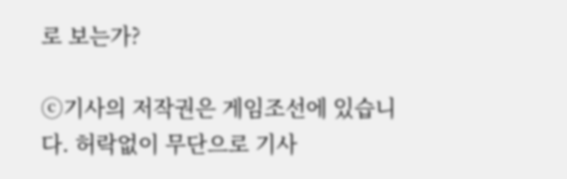로 보는가?

ⓒ기사의 저작권은 게임조선에 있습니다. 허락없이 무단으로 기사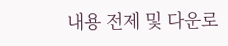내용 전제 및 다운로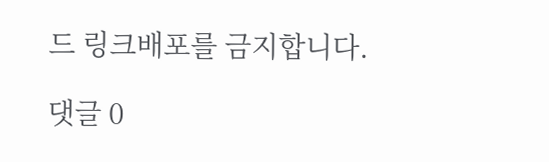드 링크배포를 금지합니다.

댓글 0